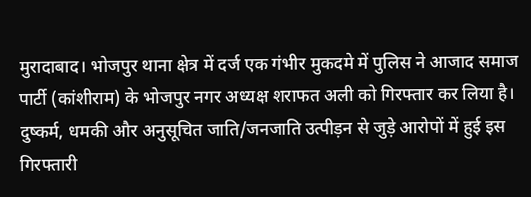मुरादाबाद। भोजपुर थाना क्षेत्र में दर्ज एक गंभीर मुकदमे में पुलिस ने आजाद समाज पार्टी (कांशीराम) के भोजपुर नगर अध्यक्ष शराफत अली को गिरफ्तार कर लिया है। दुष्कर्म, धमकी और अनुसूचित जाति/जनजाति उत्पीड़न से जुड़े आरोपों में हुई इस गिरफ्तारी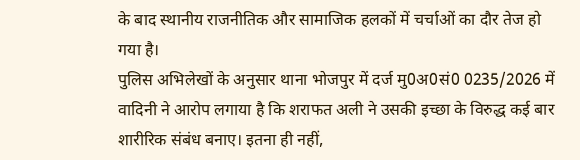के बाद स्थानीय राजनीतिक और सामाजिक हलकों में चर्चाओं का दौर तेज हो गया है।
पुलिस अभिलेखों के अनुसार थाना भोजपुर में दर्ज मु0अ0सं0 0235/2026 में वादिनी ने आरोप लगाया है कि शराफत अली ने उसकी इच्छा के विरुद्ध कई बार शारीरिक संबंध बनाए। इतना ही नहीं,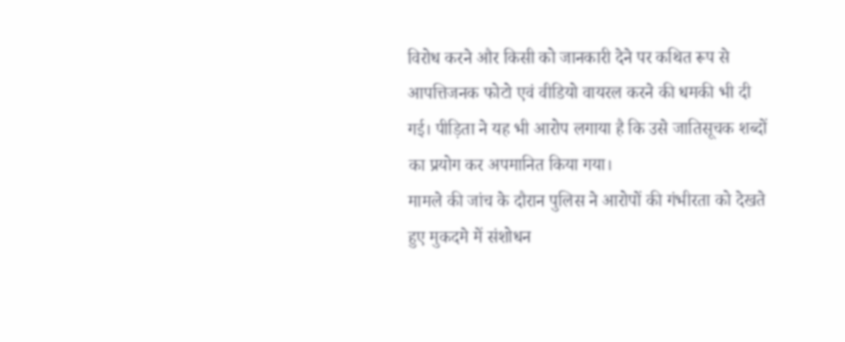विरोध करने और किसी को जानकारी देने पर कथित रूप से आपत्तिजनक फोटो एवं वीडियो वायरल करने की धमकी भी दी गई। पीड़िता ने यह भी आरोप लगाया है कि उसे जातिसूचक शब्दों का प्रयोग कर अपमानित किया गया।
मामले की जांच के दौरान पुलिस ने आरोपों की गंभीरता को देखते हुए मुकदमे में संशोधन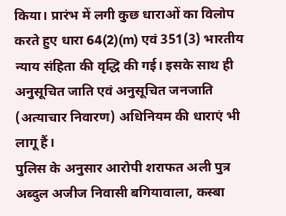किया। प्रारंभ में लगी कुछ धाराओं का विलोप करते हुए धारा 64(2)(m) एवं 351(3) भारतीय न्याय संहिता की वृद्धि की गई। इसके साथ ही अनुसूचित जाति एवं अनुसूचित जनजाति (अत्याचार निवारण) अधिनियम की धाराएं भी लागू हैं।
पुलिस के अनुसार आरोपी शराफत अली पुत्र अब्दुल अजीज निवासी बगियावाला, कस्बा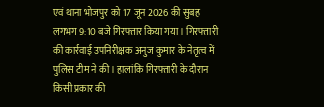एवं थाना भोजपुर को 17 जून 2026 की सुबह लगभग 9:10 बजे गिरफ्तार किया गया। गिरफ्तारी की कार्रवाई उपनिरीक्षक अनुज कुमार के नेतृत्व में पुलिस टीम ने की। हालांकि गिरफ्तारी के दौरान किसी प्रकार की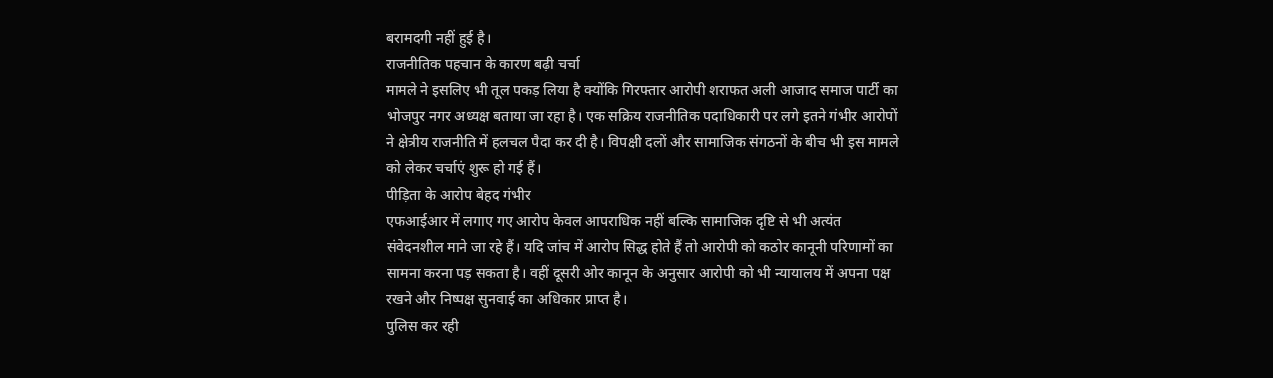बरामदगी नहीं हुई है।
राजनीतिक पहचान के कारण बढ़ी चर्चा
मामले ने इसलिए भी तूल पकड़ लिया है क्योंकि गिरफ्तार आरोपी शराफत अली आजाद समाज पार्टी का भोजपुर नगर अध्यक्ष बताया जा रहा है। एक सक्रिय राजनीतिक पदाधिकारी पर लगे इतने गंभीर आरोपों ने क्षेत्रीय राजनीति में हलचल पैदा कर दी है। विपक्षी दलों और सामाजिक संगठनों के बीच भी इस मामले को लेकर चर्चाएं शुरू हो गई हैं।
पीड़िता के आरोप बेहद गंभीर
एफआईआर में लगाए गए आरोप केवल आपराधिक नहीं बल्कि सामाजिक दृष्टि से भी अत्यंत संवेदनशील माने जा रहे हैं। यदि जांच में आरोप सिद्ध होते हैं तो आरोपी को कठोर कानूनी परिणामों का सामना करना पड़ सकता है। वहीं दूसरी ओर कानून के अनुसार आरोपी को भी न्यायालय में अपना पक्ष रखने और निष्पक्ष सुनवाई का अधिकार प्राप्त है।
पुलिस कर रही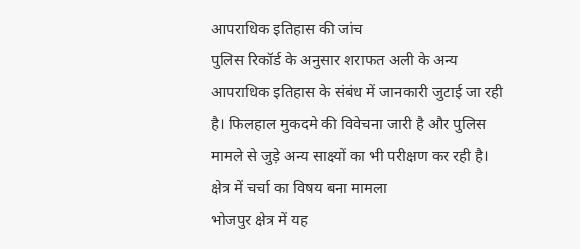आपराधिक इतिहास की जांच
पुलिस रिकॉर्ड के अनुसार शराफत अली के अन्य आपराधिक इतिहास के संबंध में जानकारी जुटाई जा रही है। फिलहाल मुकदमे की विवेचना जारी है और पुलिस मामले से जुड़े अन्य साक्ष्यों का भी परीक्षण कर रही है।
क्षेत्र में चर्चा का विषय बना मामला
भोजपुर क्षेत्र में यह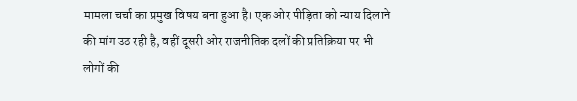मामला चर्चा का प्रमुख विषय बना हुआ है। एक ओर पीड़िता को न्याय दिलाने की मांग उठ रही है, वहीं दूसरी ओर राजनीतिक दलों की प्रतिक्रिया पर भी लोगों की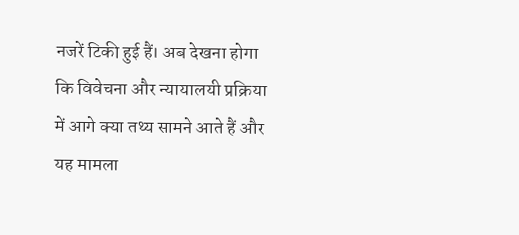नजरें टिकी हुई हैं। अब देखना होगा कि विवेचना और न्यायालयी प्रक्रिया में आगे क्या तथ्य सामने आते हैं और यह मामला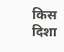किस दिशा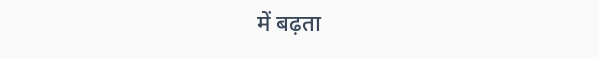में बढ़ता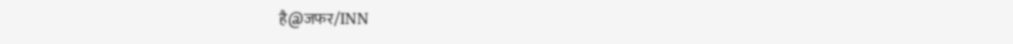है@जफर/INN